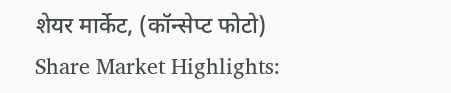शेयर मार्केट, (कॉन्सेप्ट फोटो)
Share Market Highlights: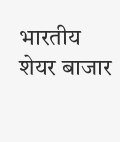भारतीय शेयर बाजार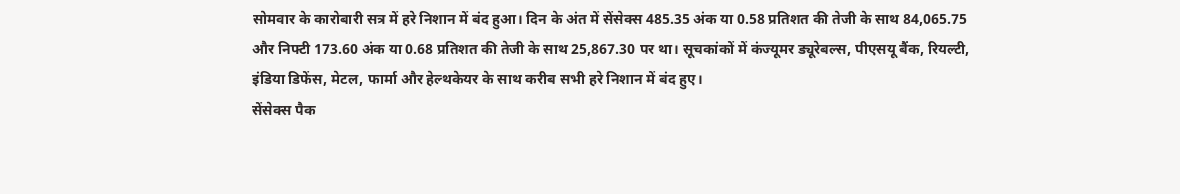सोमवार के कारोबारी सत्र में हरे निशान में बंद हुआ। दिन के अंत में सेंसेक्स 485.35 अंक या 0.58 प्रतिशत की तेजी के साथ 84,065.75 और निफ्टी 173.60 अंक या 0.68 प्रतिशत की तेजी के साथ 25,867.30 पर था। सूचकांकों में कंज्यूमर ड्यूरेबल्स, पीएसयू बैंक, रियल्टी, इंडिया डिफेंस, मेटल, फार्मा और हेल्थकेयर के साथ करीब सभी हरे निशान में बंद हुए।
सेंसेक्स पैक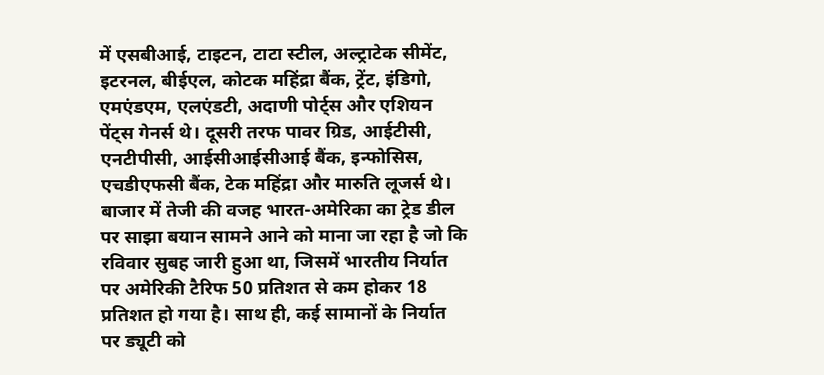में एसबीआई, टाइटन, टाटा स्टील, अल्ट्राटेक सीमेंट, इटरनल, बीईएल, कोटक महिंद्रा बैंक, ट्रेंट, इंडिगो, एमएंडएम, एलएंडटी, अदाणी पोर्ट्स और एशियन पेंट्स गेनर्स थे। दूसरी तरफ पावर ग्रिड, आईटीसी, एनटीपीसी, आईसीआईसीआई बैंक, इन्फोसिस, एचडीएफसी बैंक, टेक महिंद्रा और मारुति लूजर्स थे।
बाजार में तेजी की वजह भारत-अमेरिका का ट्रेड डील पर साझा बयान सामने आने को माना जा रहा है जो कि रविवार सुबह जारी हुआ था, जिसमें भारतीय निर्यात पर अमेरिकी टैरिफ 50 प्रतिशत से कम होकर 18 प्रतिशत हो गया है। साथ ही, कई सामानों के निर्यात पर ड्यूटी को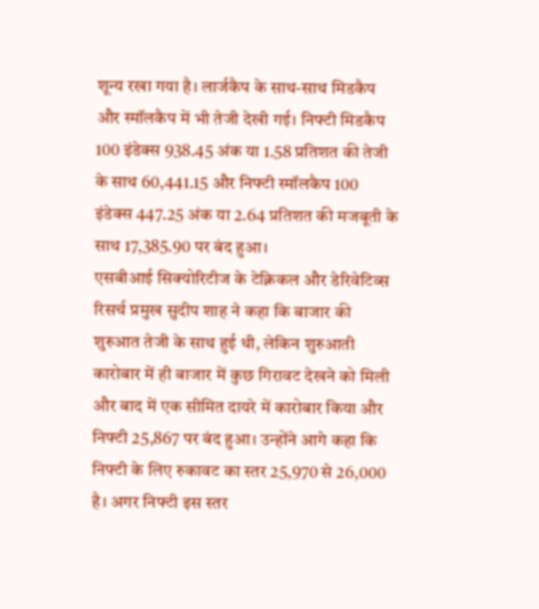शून्य रखा गया है। लार्जकैप के साथ-साथ मिडकैप और स्मॉलकैप में भी तेजी देखी गई। निफ्टी मिडकैप 100 इंडेक्स 938.45 अंक या 1.58 प्रतिशत की तेजी के साथ 60,441.15 और निफ्टी स्मॉलकैप 100 इंडेक्स 447.25 अंक या 2.64 प्रतिशत की मजबूती के साथ 17,385.90 पर बंद हुआ।
एसबीआई सिक्योरिटीज के टेक्निकल और डेरिवेटिव्स रिसर्च प्रमुख सुदीप शाह ने कहा कि बाजार की शुरुआत तेजी के साथ हुई थी, लेकिन शुरुआती कारोबार में ही बाजार में कुछ गिरावट देखने को मिली और बाद में एक सीमित दायरे में कारोबार किया और निफ्टी 25,867 पर बंद हुआ। उन्होंने आगे कहा कि निफ्टी के लिए रुकावट का स्तर 25,970 से 26,000 है। अगर निफ्टी इस स्तर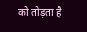को तोड़ता है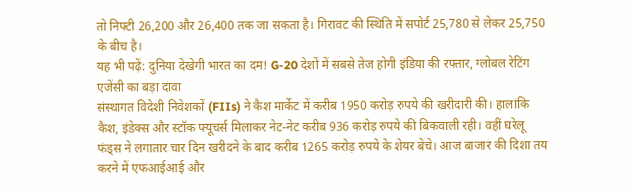तो निफ्टी 26,200 और 26,400 तक जा सकता है। गिरावट की स्थिति में सपोर्ट 25,780 से लेकर 25,750 के बीच है।
यह भी पढ़ें: दुनिया देखेगी भारत का दम! G-20 देशों में सबसे तेज होगी इंडिया की रफ्तार, ग्लोबल रेटिंग एजेंसी का बड़ा दावा
संस्थागत विदेशी निवेशकों (FIIs) ने कैश मार्केट में करीब 1950 करोड़ रुपये की खरीदारी की। हालांकि कैश, इंडेक्स और स्टॉक फ्यूचर्स मिलाकर नेट-नेट करीब 936 करोड़ रुपये की बिकवाली रही। वहीं घरेलू फंड्स ने लगातार चार दिन खरीदने के बाद करीब 1265 करोड़ रुपये के शेयर बेचे। आज बाजार की दिशा तय करने में एफआईआई और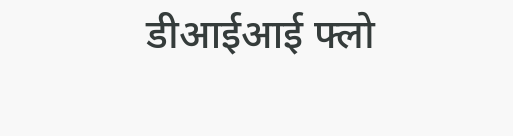डीआईआई फ्लो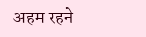अहम रहने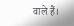वाले हैं।